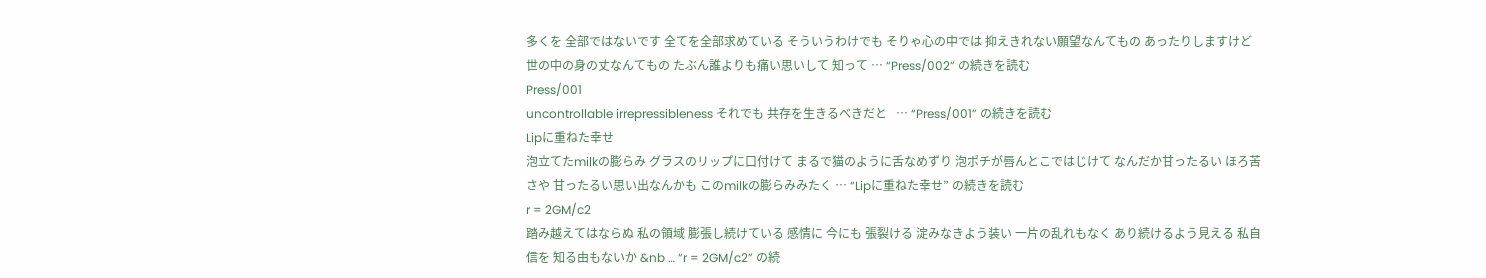多くを 全部ではないです 全てを全部求めている そういうわけでも そりゃ心の中では 抑えきれない願望なんてもの あったりしますけど 世の中の身の丈なんてもの たぶん誰よりも痛い思いして 知って … “Press/002” の続きを読む
Press/001
uncontrollable irrepressibleness それでも 共存を生きるべきだと   … “Press/001” の続きを読む
Lipに重ねた幸せ
泡立てたmilkの膨らみ グラスのリップに口付けて まるで猫のように舌なめずり 泡ポチが唇んとこではじけて なんだか甘ったるい ほろ苦さや 甘ったるい思い出なんかも このmilkの膨らみみたく … “Lipに重ねた幸せ” の続きを読む
r = 2GM/c2
踏み越えてはならぬ 私の領域 膨張し続けている 感情に 今にも 張裂ける 淀みなきよう装い 一片の乱れもなく あり続けるよう見える 私自信を 知る由もないか &nb … “r = 2GM/c2” の続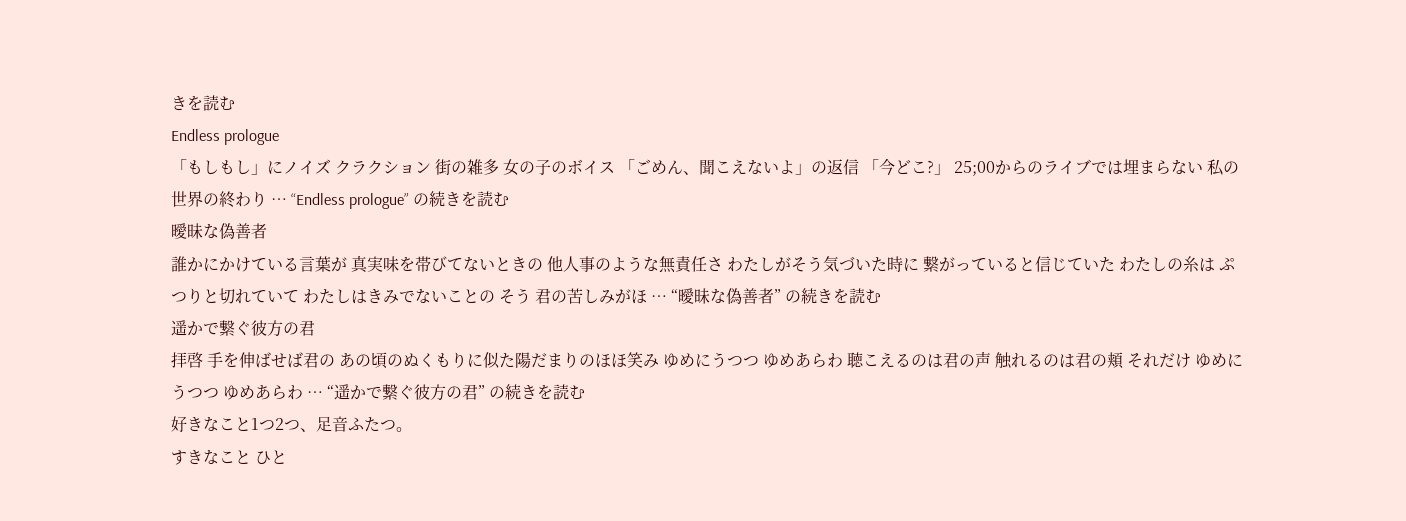きを読む
Endless prologue
「もしもし」にノイズ クラクション 街の雑多 女の子のボイス 「ごめん、聞こえないよ」の返信 「今どこ?」 25;00からのライブでは埋まらない 私の世界の終わり … “Endless prologue” の続きを読む
曖昧な偽善者
誰かにかけている言葉が 真実味を帯びてないときの 他人事のような無責任さ わたしがそう気づいた時に 繋がっていると信じていた わたしの糸は ぷつりと切れていて わたしはきみでないことの そう 君の苦しみがほ … “曖昧な偽善者” の続きを読む
遥かで繋ぐ彼方の君
拝啓 手を伸ばせば君の あの頃のぬくもりに似た陽だまりのほほ笑み ゆめにうつつ ゆめあらわ 聴こえるのは君の声 触れるのは君の頬 それだけ ゆめにうつつ ゆめあらわ … “遥かで繋ぐ彼方の君” の続きを読む
好きなこと1つ2つ、足音ふたつ。
すきなこと ひと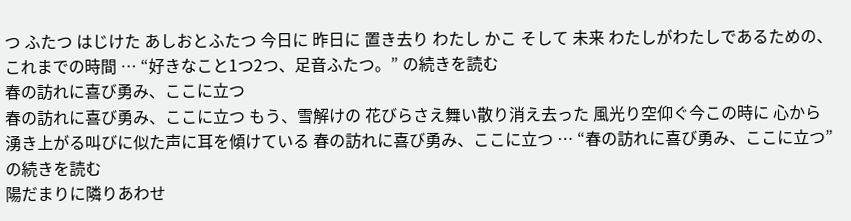つ ふたつ はじけた あしおとふたつ 今日に 昨日に 置き去り わたし かこ そして 未来 わたしがわたしであるための、これまでの時間 … “好きなこと1つ2つ、足音ふたつ。” の続きを読む
春の訪れに喜び勇み、ここに立つ
春の訪れに喜び勇み、ここに立つ もう、雪解けの 花びらさえ舞い散り消え去った 風光り空仰ぐ今この時に 心から湧き上がる叫びに似た声に耳を傾けている 春の訪れに喜び勇み、ここに立つ … “春の訪れに喜び勇み、ここに立つ” の続きを読む
陽だまりに隣りあわせ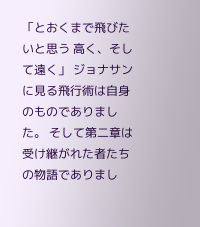「とおくまで飛びたいと思う 高く、そして遠く」 ジョナサンに見る飛行術は自身のものでありました。 そして第二章は 受け継がれた者たちの物語でありまし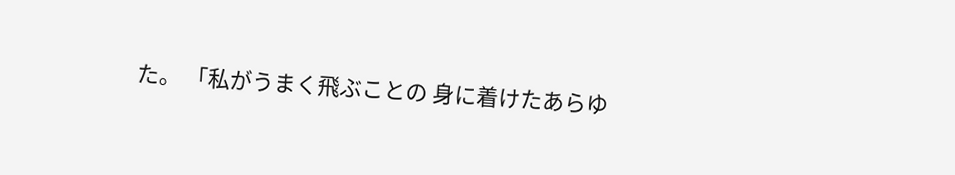た。 「私がうまく飛ぶことの 身に着けたあらゆ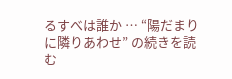るすべは誰か … “陽だまりに隣りあわせ” の続きを読む